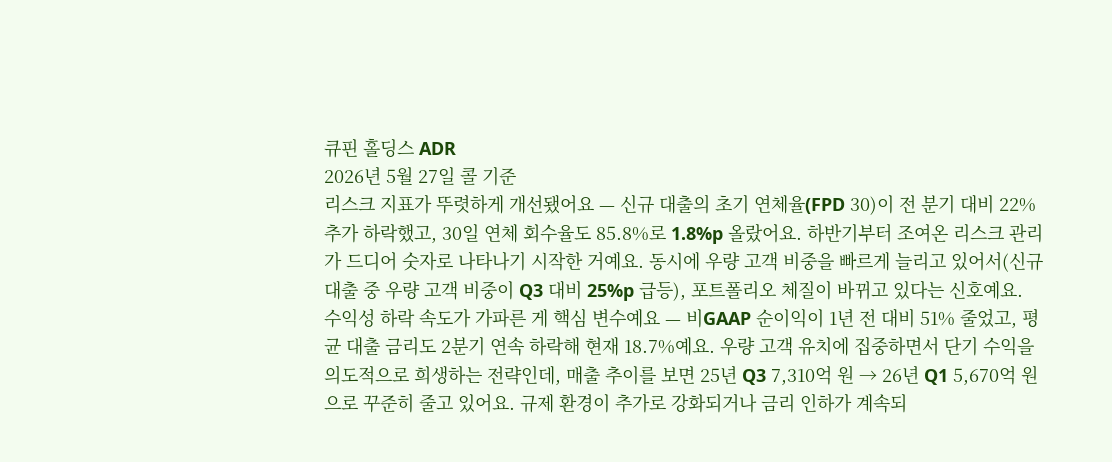큐핀 홀딩스 ADR
2026년 5월 27일 콜 기준
리스크 지표가 뚜렷하게 개선됐어요 — 신규 대출의 초기 연체율(FPD 30)이 전 분기 대비 22% 추가 하락했고, 30일 연체 회수율도 85.8%로 1.8%p 올랐어요. 하반기부터 조여온 리스크 관리가 드디어 숫자로 나타나기 시작한 거예요. 동시에 우량 고객 비중을 빠르게 늘리고 있어서(신규 대출 중 우량 고객 비중이 Q3 대비 25%p 급등), 포트폴리오 체질이 바뀌고 있다는 신호예요.
수익성 하락 속도가 가파른 게 핵심 변수예요 — 비GAAP 순이익이 1년 전 대비 51% 줄었고, 평균 대출 금리도 2분기 연속 하락해 현재 18.7%예요. 우량 고객 유치에 집중하면서 단기 수익을 의도적으로 희생하는 전략인데, 매출 추이를 보면 25년 Q3 7,310억 원 → 26년 Q1 5,670억 원으로 꾸준히 줄고 있어요. 규제 환경이 추가로 강화되거나 금리 인하가 계속되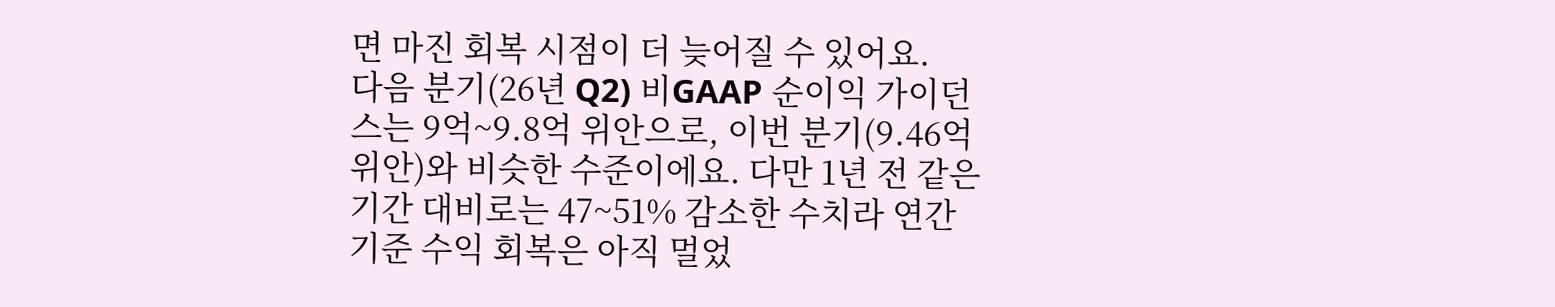면 마진 회복 시점이 더 늦어질 수 있어요.
다음 분기(26년 Q2) 비GAAP 순이익 가이던스는 9억~9.8억 위안으로, 이번 분기(9.46억 위안)와 비슷한 수준이에요. 다만 1년 전 같은 기간 대비로는 47~51% 감소한 수치라 연간 기준 수익 회복은 아직 멀었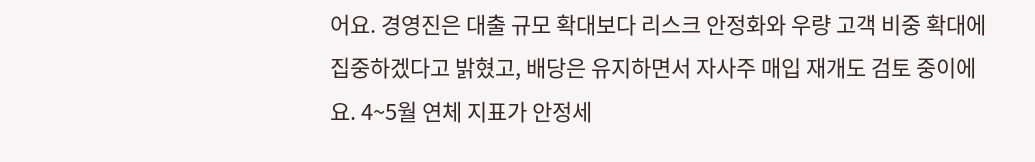어요. 경영진은 대출 규모 확대보다 리스크 안정화와 우량 고객 비중 확대에 집중하겠다고 밝혔고, 배당은 유지하면서 자사주 매입 재개도 검토 중이에요. 4~5월 연체 지표가 안정세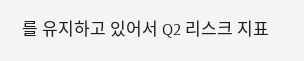를 유지하고 있어서 Q2 리스크 지표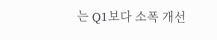는 Q1보다 소폭 개선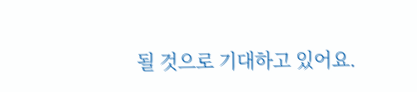될 것으로 기대하고 있어요.